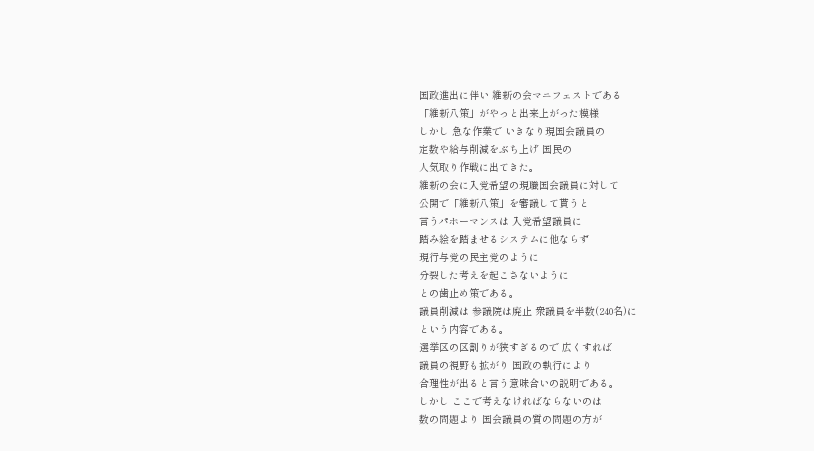国政進出に伴い 維新の会マニフェストである
「維新八策」がやっと出来上がった模様
しかし 急な作業で いきなり現国会議員の
定数や給与削減をぶち上げ 国民の
人気取り作戦に出てきた。
維新の会に入党希望の現職国会議員に対して
公開で「維新八策」を審議して貰うと
言うパホーマンスは 入党希望議員に
踏み絵を踏ませるシステムに他ならず
現行与党の民主党のように
分裂した考えを起こさないように
との歯止め策である。
議員削減は 参議院は廃止 衆議員を半数(240名)に
という内容である。
選挙区の区割りが狭すぎるので 広くすれば
議員の視野も拡がり 国政の執行により
合理性が出ると言う意味合いの説明である。
しかし ここで考えなければならないのは
数の問題より 国会議員の質の問題の方が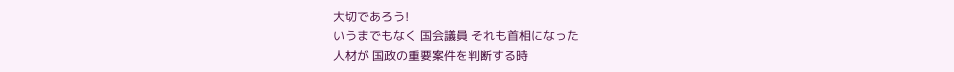大切であろう!
いうまでもなく 国会議員 それも首相になった
人材が 国政の重要案件を判断する時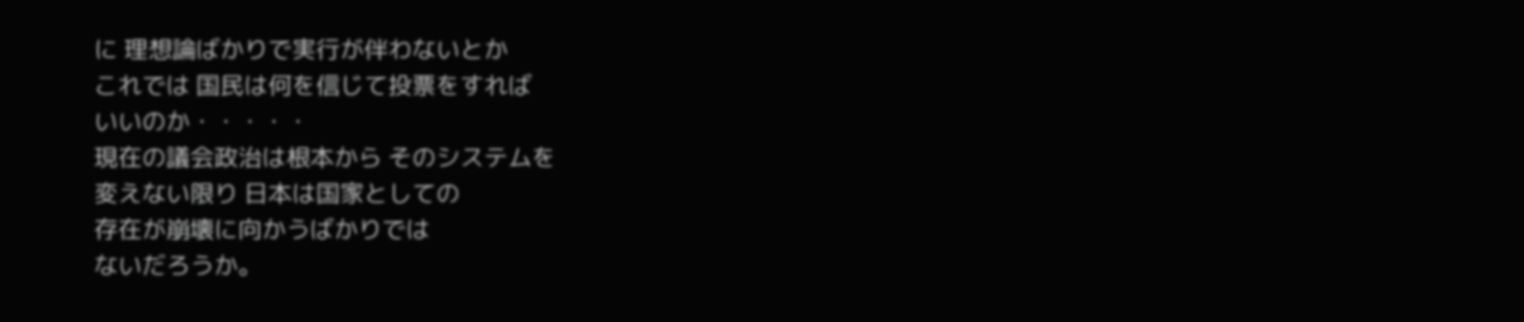に 理想論ばかりで実行が伴わないとか
これでは 国民は何を信じて投票をすれば
いいのか・・・・・
現在の議会政治は根本から そのシステムを
変えない限り 日本は国家としての
存在が崩壊に向かうばかりでは
ないだろうか。